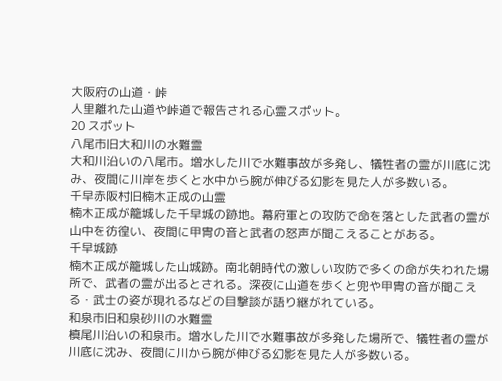大阪府の山道・峠
人里離れた山道や峠道で報告される心霊スポット。
20 スポット
八尾市旧大和川の水難霊
大和川沿いの八尾市。増水した川で水難事故が多発し、犠牲者の霊が川底に沈み、夜間に川岸を歩くと水中から腕が伸びる幻影を見た人が多数いる。
千早赤阪村旧楠木正成の山霊
楠木正成が籠城した千早城の跡地。幕府軍との攻防で命を落とした武者の霊が山中を彷徨い、夜間に甲冑の音と武者の怒声が聞こえることがある。
千早城跡
楠木正成が籠城した山城跡。南北朝時代の激しい攻防で多くの命が失われた場所で、武者の霊が出るとされる。深夜に山道を歩くと兜や甲冑の音が聞こえる・武士の姿が現れるなどの目撃談が語り継がれている。
和泉市旧和泉砂川の水難霊
槙尾川沿いの和泉市。増水した川で水難事故が多発した場所で、犠牲者の霊が川底に沈み、夜間に川から腕が伸びる幻影を見た人が多数いる。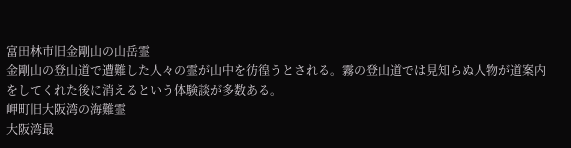富田林市旧金剛山の山岳霊
金剛山の登山道で遭難した人々の霊が山中を彷徨うとされる。霧の登山道では見知らぬ人物が道案内をしてくれた後に消えるという体験談が多数ある。
岬町旧大阪湾の海難霊
大阪湾最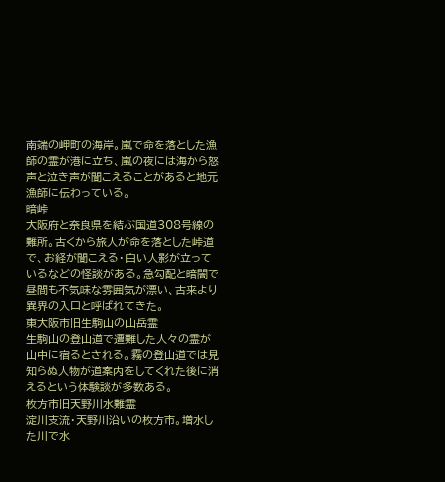南端の岬町の海岸。嵐で命を落とした漁師の霊が港に立ち、嵐の夜には海から怒声と泣き声が聞こえることがあると地元漁師に伝わっている。
暗峠
大阪府と奈良県を結ぶ国道308号線の難所。古くから旅人が命を落とした峠道で、お経が聞こえる・白い人影が立っているなどの怪談がある。急勾配と暗闇で昼間も不気味な雰囲気が漂い、古来より異界の入口と呼ばれてきた。
東大阪市旧生駒山の山岳霊
生駒山の登山道で遭難した人々の霊が山中に宿るとされる。霧の登山道では見知らぬ人物が道案内をしてくれた後に消えるという体験談が多数ある。
枚方市旧天野川水難霊
淀川支流・天野川沿いの枚方市。増水した川で水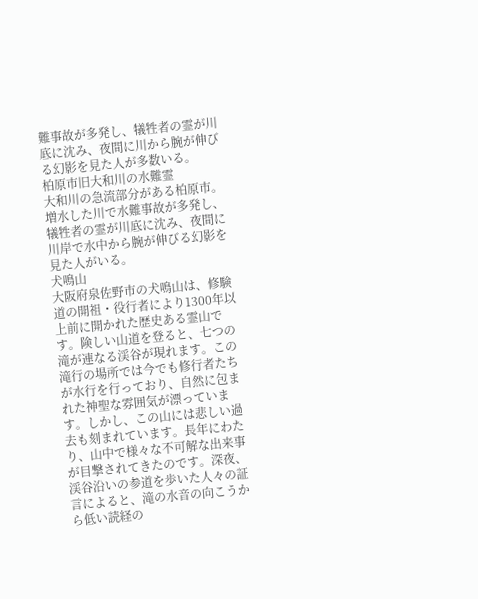難事故が多発し、犠牲者の霊が川底に沈み、夜間に川から腕が伸びる幻影を見た人が多数いる。
柏原市旧大和川の水難霊
大和川の急流部分がある柏原市。増水した川で水難事故が多発し、犠牲者の霊が川底に沈み、夜間に川岸で水中から腕が伸びる幻影を見た人がいる。
犬鳴山
大阪府泉佐野市の犬鳴山は、修験道の開祖・役行者により1300年以上前に開かれた歴史ある霊山です。険しい山道を登ると、七つの滝が連なる渓谷が現れます。この滝行の場所では今でも修行者たちが水行を行っており、自然に包まれた神聖な雰囲気が漂っています。しかし、この山には悲しい過去も刻まれています。長年にわたり、山中で様々な不可解な出来事が目撃されてきたのです。深夜、渓谷沿いの参道を歩いた人々の証言によると、滝の水音の向こうから低い読経の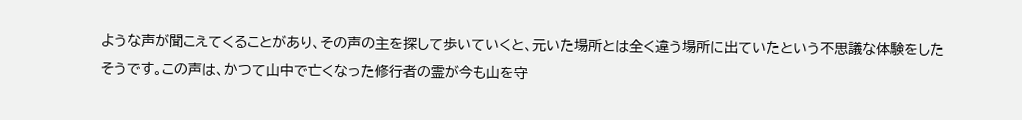ような声が聞こえてくることがあり、その声の主を探して歩いていくと、元いた場所とは全く違う場所に出ていたという不思議な体験をしたそうです。この声は、かつて山中で亡くなった修行者の霊が今も山を守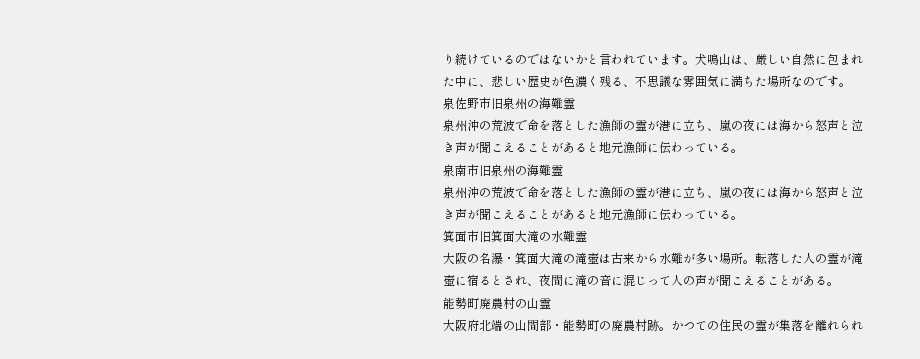り続けているのではないかと言われています。犬鳴山は、厳しい自然に包まれた中に、悲しい歴史が色濃く残る、不思議な雰囲気に満ちた場所なのです。
泉佐野市旧泉州の海難霊
泉州沖の荒波で命を落とした漁師の霊が港に立ち、嵐の夜には海から怒声と泣き声が聞こえることがあると地元漁師に伝わっている。
泉南市旧泉州の海難霊
泉州沖の荒波で命を落とした漁師の霊が港に立ち、嵐の夜には海から怒声と泣き声が聞こえることがあると地元漁師に伝わっている。
箕面市旧箕面大滝の水難霊
大阪の名瀑・箕面大滝の滝壺は古来から水難が多い場所。転落した人の霊が滝壺に宿るとされ、夜間に滝の音に混じって人の声が聞こえることがある。
能勢町廃農村の山霊
大阪府北端の山間部・能勢町の廃農村跡。かつての住民の霊が集落を離れられ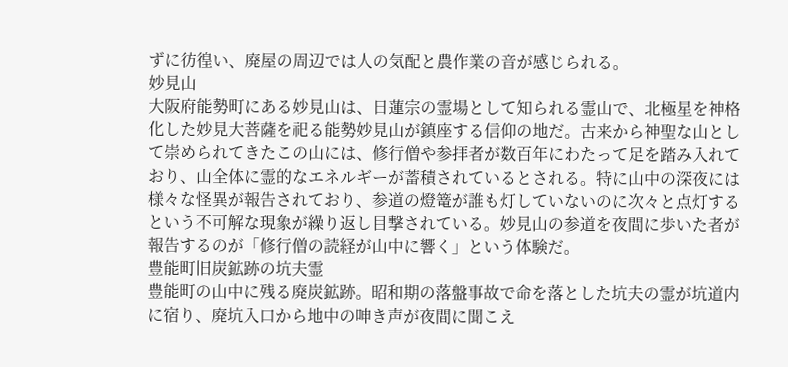ずに彷徨い、廃屋の周辺では人の気配と農作業の音が感じられる。
妙見山
大阪府能勢町にある妙見山は、日蓮宗の霊場として知られる霊山で、北極星を神格化した妙見大菩薩を祀る能勢妙見山が鎮座する信仰の地だ。古来から神聖な山として崇められてきたこの山には、修行僧や参拝者が数百年にわたって足を踏み入れており、山全体に霊的なエネルギーが蓄積されているとされる。特に山中の深夜には様々な怪異が報告されており、参道の燈篭が誰も灯していないのに次々と点灯するという不可解な現象が繰り返し目撃されている。妙見山の参道を夜間に歩いた者が報告するのが「修行僧の読経が山中に響く」という体験だ。
豊能町旧炭鉱跡の坑夫霊
豊能町の山中に残る廃炭鉱跡。昭和期の落盤事故で命を落とした坑夫の霊が坑道内に宿り、廃坑入口から地中の呻き声が夜間に聞こえ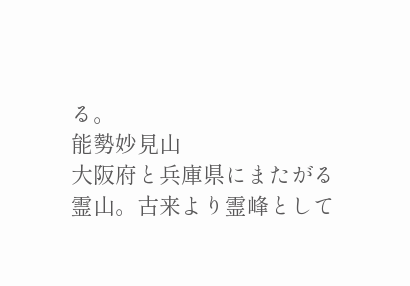る。
能勢妙見山
大阪府と兵庫県にまたがる霊山。古来より霊峰として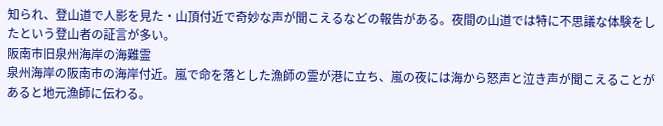知られ、登山道で人影を見た・山頂付近で奇妙な声が聞こえるなどの報告がある。夜間の山道では特に不思議な体験をしたという登山者の証言が多い。
阪南市旧泉州海岸の海難霊
泉州海岸の阪南市の海岸付近。嵐で命を落とした漁師の霊が港に立ち、嵐の夜には海から怒声と泣き声が聞こえることがあると地元漁師に伝わる。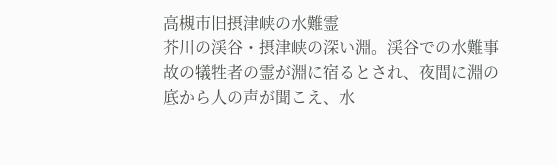高槻市旧摂津峡の水難霊
芥川の渓谷・摂津峡の深い淵。渓谷での水難事故の犠牲者の霊が淵に宿るとされ、夜間に淵の底から人の声が聞こえ、水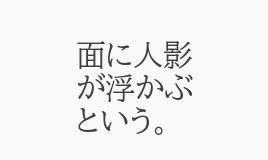面に人影が浮かぶという。